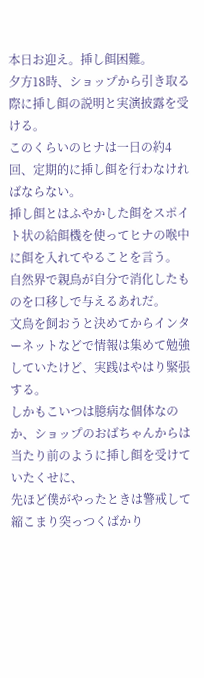本日お迎え。挿し餌困難。
夕方18時、ショップから引き取る際に挿し餌の説明と実演披露を受ける。
このくらいのヒナは一日の約4回、定期的に挿し餌を行わなければならない。
挿し餌とはふやかした餌をスポイト状の給餌機を使ってヒナの喉中に餌を入れてやることを言う。
自然界で親鳥が自分で消化したものを口移しで与えるあれだ。
文鳥を飼おうと決めてからインターネットなどで情報は集めて勉強していたけど、実践はやはり緊張する。
しかもこいつは臆病な個体なのか、ショップのおばちゃんからは当たり前のように挿し餌を受けていたくせに、
先ほど僕がやったときは警戒して縮こまり突っつくばかり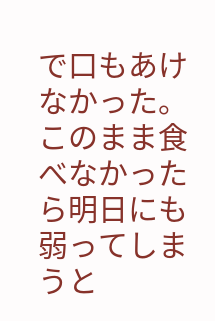で口もあけなかった。
このまま食べなかったら明日にも弱ってしまうと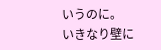いうのに。
いきなり壁に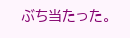ぶち当たった。